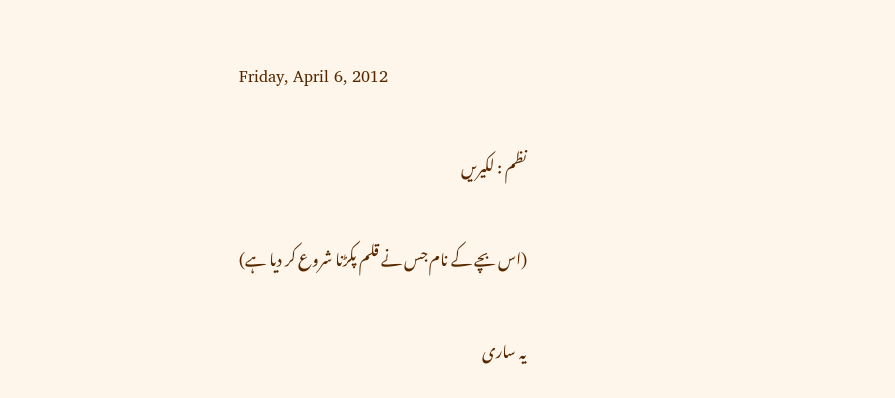Friday, April 6, 2012

نظم : لکیریں

(اس بچے کے نام جس نے قلم پکڑنا شروع کر دیا ہے)

یہ ساری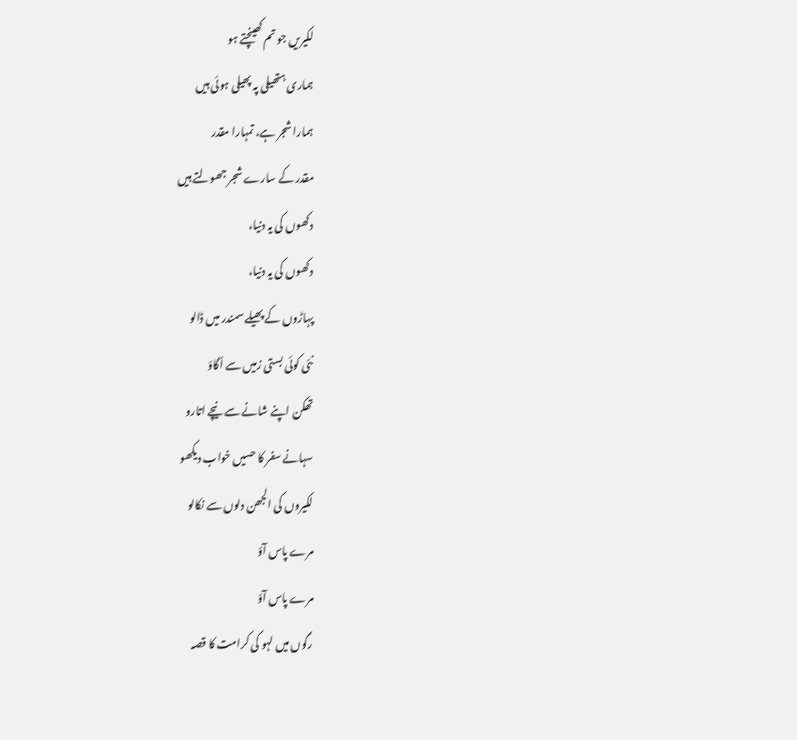لکیریں جو تم کھینچتے ہو
ہماری ہتھیلی پہ پھیلی ہوئی ہیں
ہمارا شجر ہے، تمہارا مقدر
مقدر کے سارے شجر جھولتے ہیں
دکھوں کی یہ دنیا،
دکھوں کی یہ دنیا،
پہاڑوں کے پھیلے سمندر میں ڈالو
نئی کوئی بستی زمیں سے اُگاؤ
تھکن اپنے شانے سے نیچے اتارو
سہانے سفر کا حسیں خواب دیکھو
لکیروں کی الجھن دلوں سے نکالو
مرے پاس آؤ
مرے پاس آؤ
رگوں میں لہو کی کرامت کا قصہ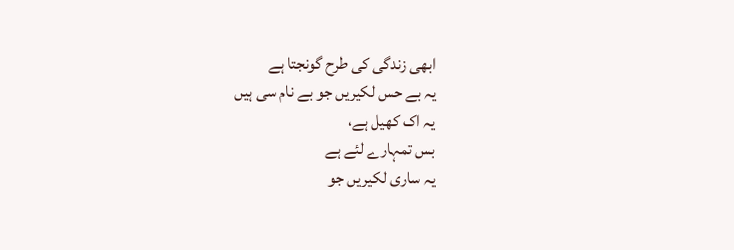ابھی زندگی کی طرح گونجتا ہے
یہ بے حس لکیریں جو بے نام سی ہیں
یہ اک کھیل ہے،
بس تمہارے لئے ہے
یہ ساری لکیریں جو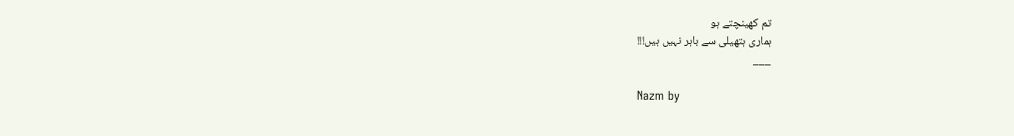تم کھینچتے ہو
ہماری ہتھیلی سے باہر نہیں ہیں!!!
___

Nazm by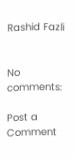Rashid Fazli


No comments:

Post a Comment